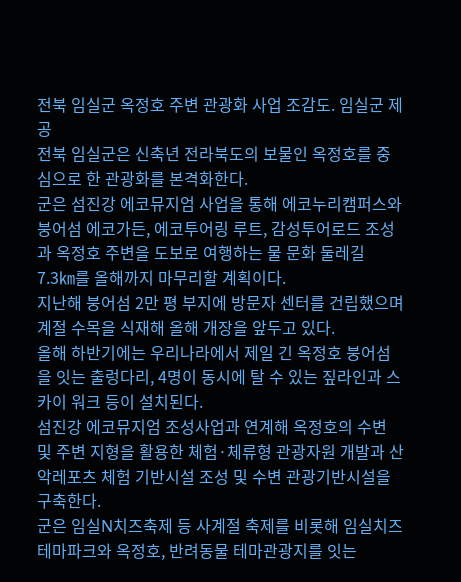전북 임실군 옥정호 주변 관광화 사업 조감도. 임실군 제공
전북 임실군은 신축년 전라북도의 보물인 옥정호를 중심으로 한 관광화를 본격화한다.
군은 섬진강 에코뮤지엄 사업을 통해 에코누리캠퍼스와 붕어섬 에코가든, 에코투어링 루트, 감성투어로드 조성과 옥정호 주변을 도보로 여행하는 물 문화 둘레길 7.3㎞를 올해까지 마무리할 계획이다.
지난해 붕어섬 2만 평 부지에 방문자 센터를 건립했으며 계절 수목을 식재해 올해 개장을 앞두고 있다.
올해 하반기에는 우리나라에서 제일 긴 옥정호 붕어섬을 잇는 출렁다리, 4명이 동시에 탈 수 있는 짚라인과 스카이 워크 등이 설치된다.
섬진강 에코뮤지엄 조성사업과 연계해 옥정호의 수변 및 주변 지형을 활용한 체험·체류형 관광자원 개발과 산악레포츠 체험 기반시설 조성 및 수변 관광기반시설을 구축한다.
군은 임실N치즈축제 등 사계절 축제를 비롯해 임실치즈테마파크와 옥정호, 반려동물 테마관광지를 잇는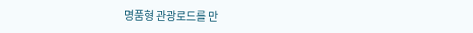명품형 관광로드를 만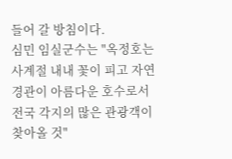들어 갈 방침이다.
심민 임실군수는 "옥정호는 사계절 내내 꽃이 피고 자연경관이 아름다운 호수로서 전국 각지의 많은 관광객이 찾아올 것"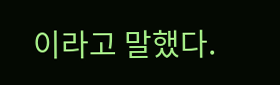이라고 말했다.